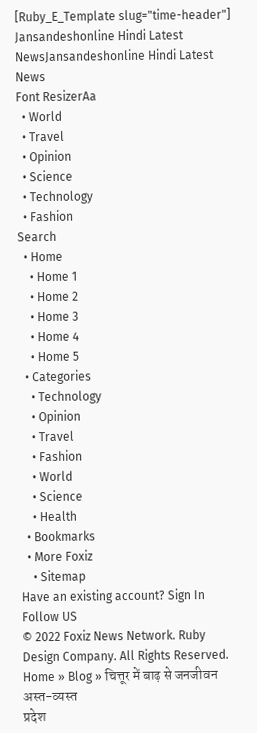[Ruby_E_Template slug="time-header"]
Jansandeshonline Hindi Latest NewsJansandeshonline Hindi Latest News
Font ResizerAa
  • World
  • Travel
  • Opinion
  • Science
  • Technology
  • Fashion
Search
  • Home
    • Home 1
    • Home 2
    • Home 3
    • Home 4
    • Home 5
  • Categories
    • Technology
    • Opinion
    • Travel
    • Fashion
    • World
    • Science
    • Health
  • Bookmarks
  • More Foxiz
    • Sitemap
Have an existing account? Sign In
Follow US
© 2022 Foxiz News Network. Ruby Design Company. All Rights Reserved.
Home » Blog » चित्तूर में बाढ़ से जनजीवन अस्त-व्यस्त
प्रदेश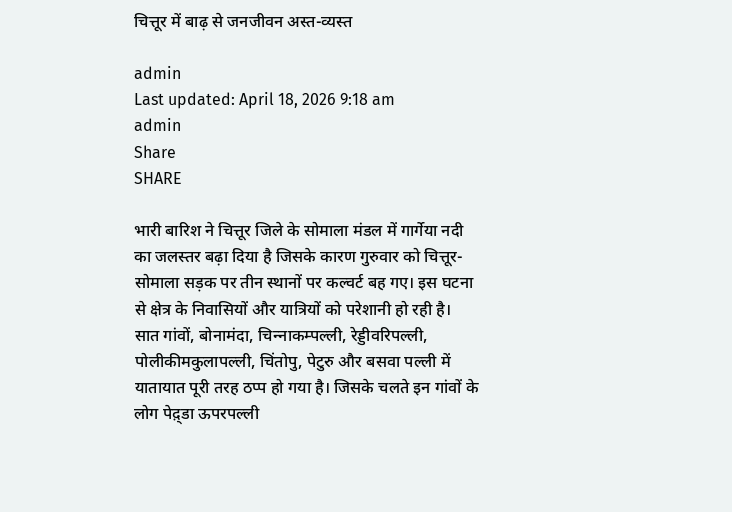चित्तूर में बाढ़ से जनजीवन अस्त-व्यस्त

admin
Last updated: April 18, 2026 9:18 am
admin
Share
SHARE

भारी बारिश ने चित्तूर जिले के सोमाला मंडल में गार्गेया नदी का जलस्तर बढ़ा दिया है जिसके कारण गुरुवार को चित्तूर-सोमाला सड़क पर तीन स्थानों पर कल्‍वर्ट बह गए। इस घटना से क्षेत्र के निवासियों और यात्रियों को परेशानी हो रही है। सात गांवों, बोनामंदा, चिन्‍नाकम्‍पल्‍ली, रेड्डीवरिपल्‍ली, पोलीकीमकुलापल्‍ली, चिंतोपु, पेटुरु और बसवा पल्‍ली में यातायात पूरी तरह ठप्‍प हो गया है। जिसके चलते इन गांवों के लोग पेद़्डा ऊपरपल्‍ली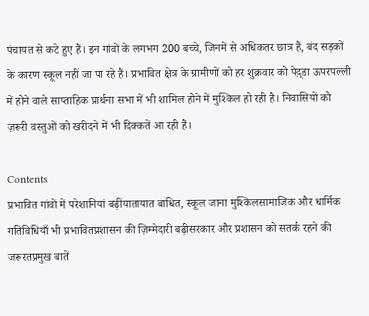पंचायत से कटे हुए हैं। इन गांवों के लगभग 200 बच्‍चे, जिनमें से अधिकतर छात्र हैं, बंद सड़कों के कारण स्कूल नहीं जा पा रहे हैं। प्रभावित क्षेत्र के ग्रामीणों को हर शुक्रवार को पेद़्डा ऊपरपल्‍ली में होने वाले साप्‍ताहिक प्रार्थना सभा में भी शामिल होने में मुश्किल हो रही है। निवासियों को ज़रूरी वस्‍तुओं को खरीदने में भी दिक्‍कतें आ रही हैं।

Contents
प्रभावित गांवों में परेशानियां बढ़ींयातायात बाधित, स्कूल जाना मुश्किलसामाजिक और धार्मिक गतिविधियाँ भी प्रभावितप्रशासन की ज़िम्‍मेदारी बढ़ीसरकार और प्रशासन को सतर्क रहने की जरूरतप्रमुख बातें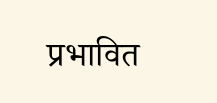प्रभावित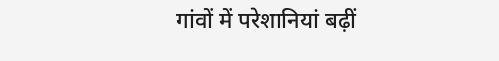गांवों में परेशानियां बढ़ीं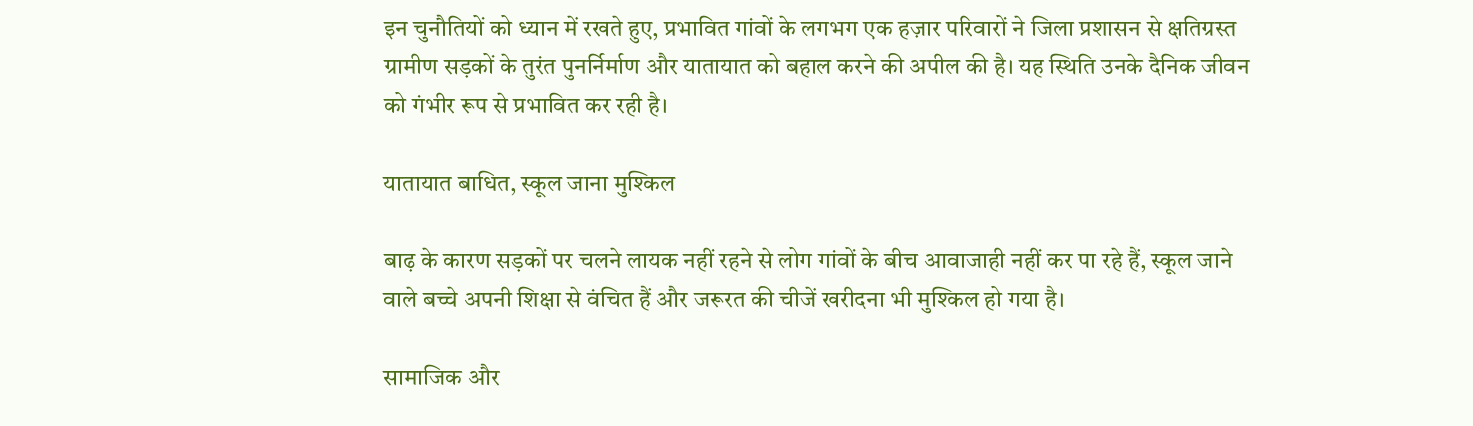इन चुनौतियों को ध्‍यान में रखते हुए, प्रभावित गांवों के लगभग एक हज़ार परिवारों ने जिला प्रशासन से क्षतिग्रस्त ग्रामीण सड़कों के तुरंत पुनर्निर्माण और यातायात को बहाल करने की अपील की है। यह स्थिति उनके दैनिक जीवन को गंभीर रूप से प्रभावित कर रही है।

यातायात बाधित, स्कूल जाना मुश्किल

बाढ़ के कारण सड़कों पर चलने लायक नहीं रहने से लोग गांवों के बीच आवाजाही नहीं कर पा रहे हैं, स्कूल जाने वाले बच्चे अपनी शिक्षा से वंचित हैं और जरूरत की चीजें खरीदना भी मुश्किल हो गया है।

सामाजिक और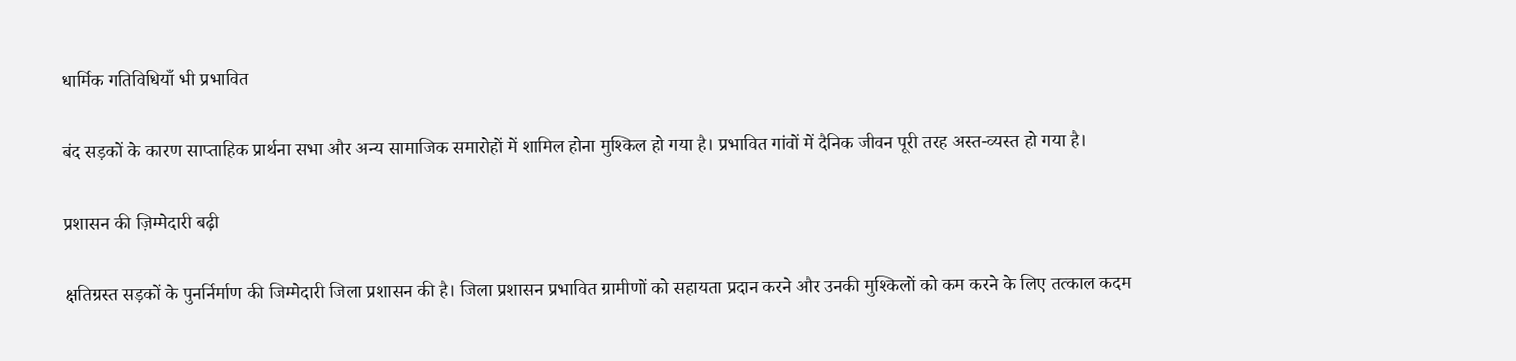धार्मिक गतिविधियाँ भी प्रभावित

बंद सड़कों के कारण साप्‍ताहिक प्रार्थना सभा और अन्य सामाजिक समारोहों में शामिल होना मुश्किल हो गया है। प्रभावित गांवों में दैनिक जीवन पूरी तरह अस्त-व्‍यस्‍त हो गया है।

प्रशासन की ज़िम्‍मेदारी बढ़ी

क्षतिग्रस्‍त सड़कों के पुनर्निर्माण की जिम्‍मेदारी जिला प्रशासन की है। जिला प्रशासन प्रभावित ग्रामीणों को सहायता प्रदान करने और उनकी मुश्किलों को कम करने के लिए तत्‍काल कदम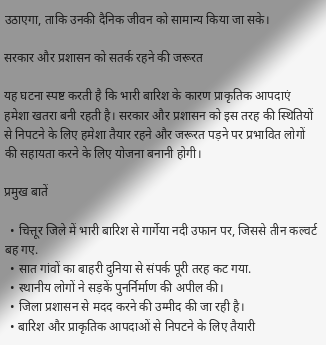उठाएगा, ताकि उनकी दैनिक जीवन को सामान्य किया जा सके।

सरकार और प्रशासन को सतर्क रहने की जरूरत

यह घटना स्पष्ट करती है कि भारी बारिश के कारण प्राकृतिक आपदाएं हमेशा खतरा बनी रहती है। सरकार और प्रशासन को इस तरह की स्थितियों से निपटने के लिए हमेशा तैयार रहने और जरूरत पड़ने पर प्रभावित लोगों की सहायता करने के लिए योजना बनानी होगी।

प्रमुख बातें

  • चित्तूर जिले में भारी बारिश से गार्गेया नदी उफान पर, जिससे तीन कल्‍वर्ट बह गए.
  • सात गांवों का बाहरी दुनिया से संपर्क पूरी तरह कट गया.
  • स्थानीय लोगों ने सड़कें पुनर्निर्माण की अपील की।
  • जिला प्रशासन से मदद करने की उम्‍मीद की जा रही है।
  • बारिश और प्राकृतिक आपदाओं से निपटने के लिए तैयारी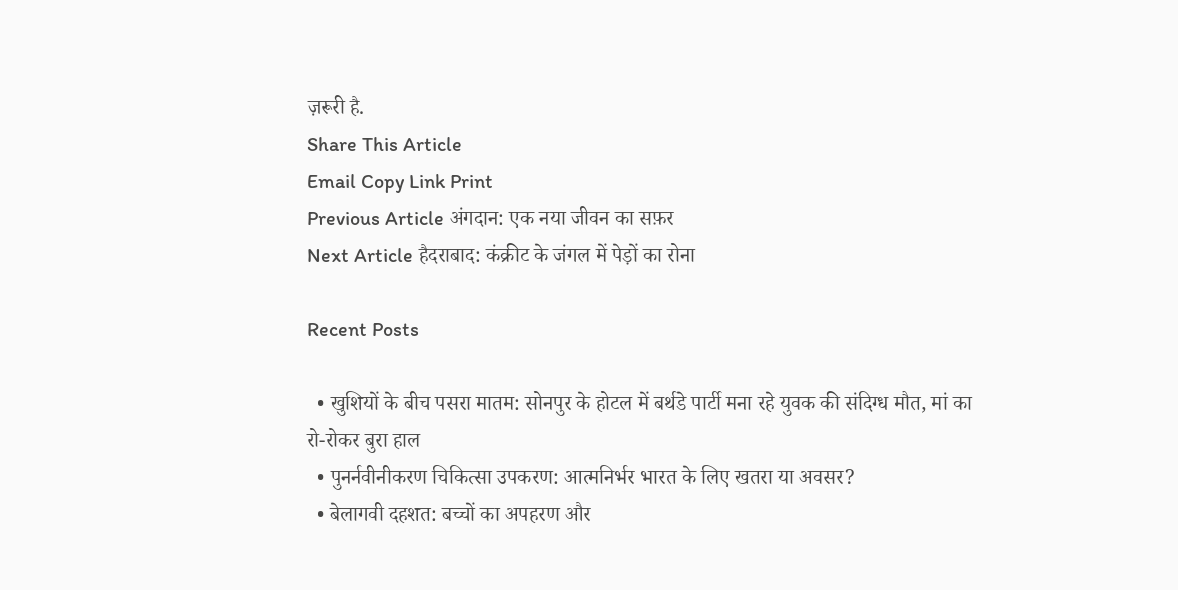ज़रूरी है.
Share This Article
Email Copy Link Print
Previous Article अंगदान: एक नया जीवन का सफ़र
Next Article हैदराबाद: कंक्रीट के जंगल में पेड़ों का रोना

Recent Posts

  • खुशियों के बीच पसरा मातम: सोनपुर के होटल में बर्थडे पार्टी मना रहे युवक की संदिग्ध मौत, मां का रो-रोकर बुरा हाल
  • पुनर्नवीनीकरण चिकित्सा उपकरण: आत्मनिर्भर भारत के लिए खतरा या अवसर?
  • बेलागवी दहशत: बच्चों का अपहरण और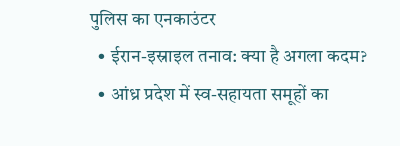पुलिस का एनकाउंटर
  • ईरान-इस्राइल तनाव: क्या है अगला कदम?
  • आंध्र प्रदेश में स्व-सहायता समूहों का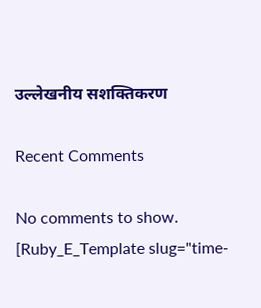उल्लेखनीय सशक्तिकरण

Recent Comments

No comments to show.
[Ruby_E_Template slug="time-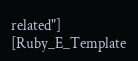related"]
[Ruby_E_Template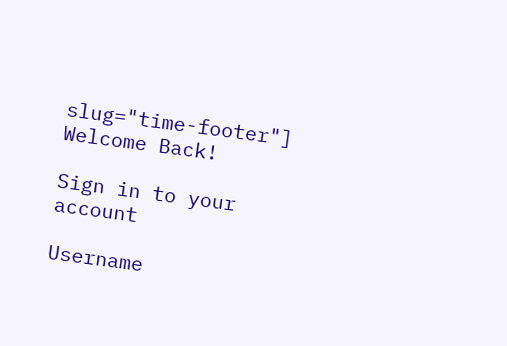slug="time-footer"]
Welcome Back!

Sign in to your account

Username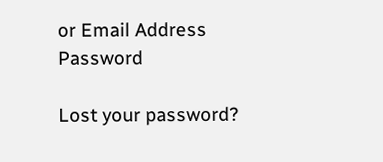or Email Address
Password

Lost your password?